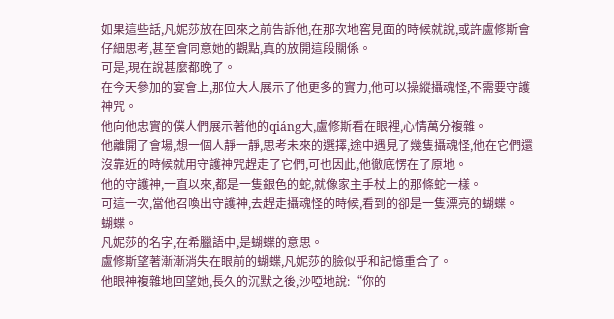如果這些話,凡妮莎放在回來之前告訴他,在那次地窖見面的時候就說,或許盧修斯會仔細思考,甚至會同意她的觀點,真的放開這段關係。
可是,現在說甚麼都晚了。
在今天參加的宴會上,那位大人展示了他更多的實力,他可以操縱攝魂怪,不需要守護神咒。
他向他忠實的僕人們展示著他的qiáng大,盧修斯看在眼裡,心情萬分複雜。
他離開了會場,想一個人靜一靜,思考未來的選擇,途中遇見了幾隻攝魂怪,他在它們還沒靠近的時候就用守護神咒趕走了它們,可也因此,他徹底愣在了原地。
他的守護神,一直以來,都是一隻銀色的蛇,就像家主手杖上的那條蛇一樣。
可這一次,當他召喚出守護神,去趕走攝魂怪的時候,看到的卻是一隻漂亮的蝴蝶。
蝴蝶。
凡妮莎的名字,在希臘語中,是蝴蝶的意思。
盧修斯望著漸漸消失在眼前的蝴蝶,凡妮莎的臉似乎和記憶重合了。
他眼神複雜地回望她,長久的沉默之後,沙啞地說:“你的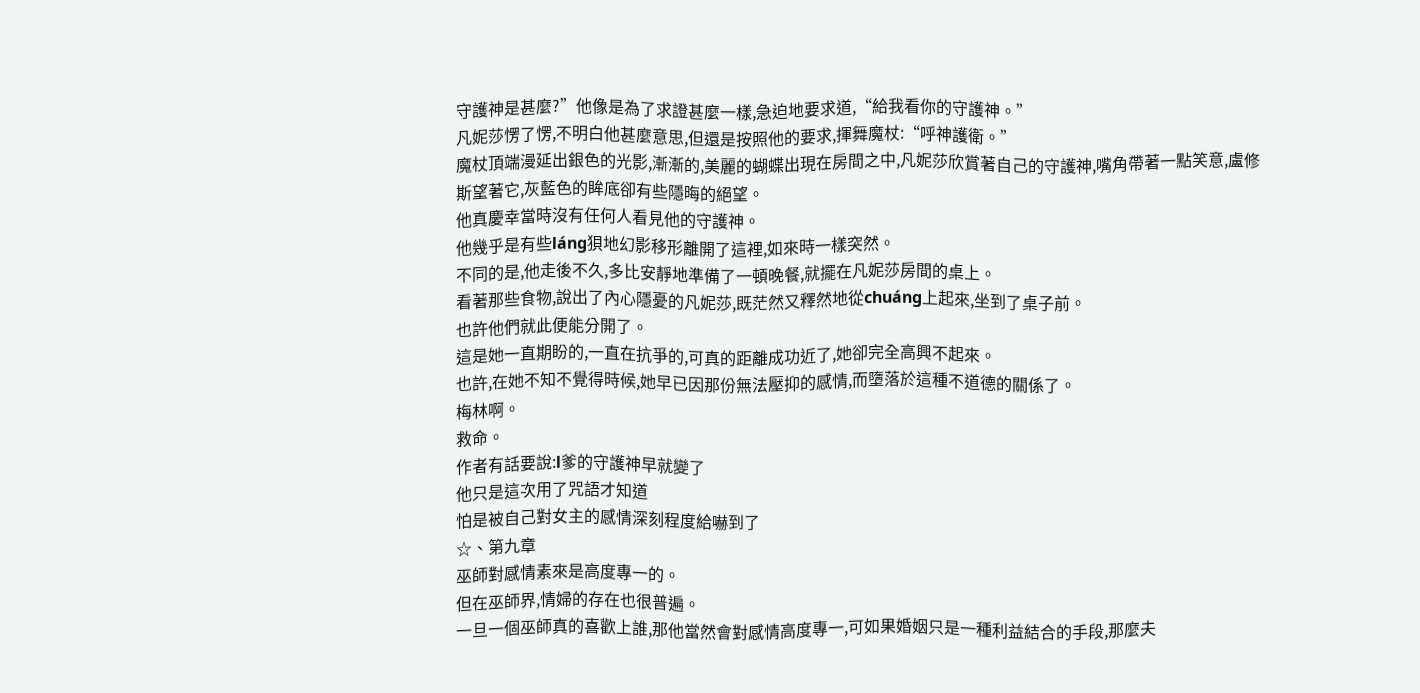守護神是甚麼?”他像是為了求證甚麼一樣,急迫地要求道,“給我看你的守護神。”
凡妮莎愣了愣,不明白他甚麼意思,但還是按照他的要求,揮舞魔杖:“呼神護衛。”
魔杖頂端漫延出銀色的光影,漸漸的,美麗的蝴蝶出現在房間之中,凡妮莎欣賞著自己的守護神,嘴角帶著一點笑意,盧修斯望著它,灰藍色的眸底卻有些隱晦的絕望。
他真慶幸當時沒有任何人看見他的守護神。
他幾乎是有些láng狽地幻影移形離開了這裡,如來時一樣突然。
不同的是,他走後不久,多比安靜地準備了一頓晚餐,就擺在凡妮莎房間的桌上。
看著那些食物,說出了內心隱憂的凡妮莎,既茫然又釋然地從chuáng上起來,坐到了桌子前。
也許他們就此便能分開了。
這是她一直期盼的,一直在抗爭的,可真的距離成功近了,她卻完全高興不起來。
也許,在她不知不覺得時候,她早已因那份無法壓抑的感情,而墮落於這種不道德的關係了。
梅林啊。
救命。
作者有話要說:l爹的守護神早就變了
他只是這次用了咒語才知道
怕是被自己對女主的感情深刻程度給嚇到了
☆、第九章
巫師對感情素來是高度專一的。
但在巫師界,情婦的存在也很普遍。
一旦一個巫師真的喜歡上誰,那他當然會對感情高度專一,可如果婚姻只是一種利益結合的手段,那麼夫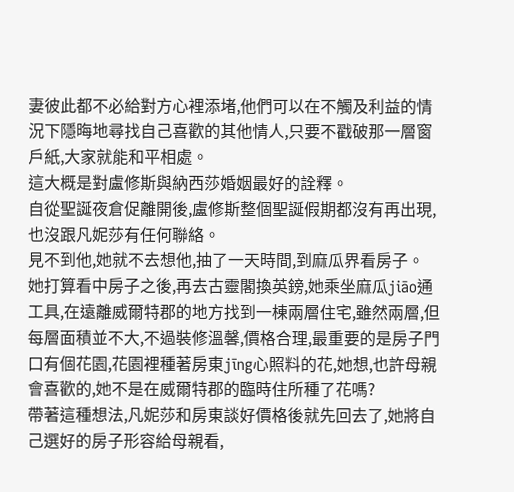妻彼此都不必給對方心裡添堵,他們可以在不觸及利益的情況下隱晦地尋找自己喜歡的其他情人,只要不戳破那一層窗戶紙,大家就能和平相處。
這大概是對盧修斯與納西莎婚姻最好的詮釋。
自從聖誕夜倉促離開後,盧修斯整個聖誕假期都沒有再出現,也沒跟凡妮莎有任何聯絡。
見不到他,她就不去想他,抽了一天時間,到麻瓜界看房子。
她打算看中房子之後,再去古靈閣換英鎊,她乘坐麻瓜jiāo通工具,在遠離威爾特郡的地方找到一棟兩層住宅,雖然兩層,但每層面積並不大,不過裝修溫馨,價格合理,最重要的是房子門口有個花園,花園裡種著房東jīng心照料的花,她想,也許母親會喜歡的,她不是在威爾特郡的臨時住所種了花嗎?
帶著這種想法,凡妮莎和房東談好價格後就先回去了,她將自己選好的房子形容給母親看,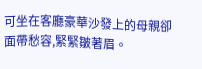可坐在客廳豪華沙發上的母親卻面帶愁容,緊緊皺著眉。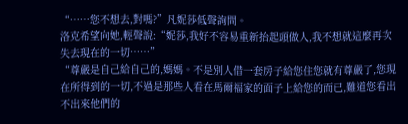“……您不想去,對嗎?”凡妮莎低聲詢問。
洛克希望向她,輕聲說:“妮莎,我好不容易重新抬起頭做人,我不想就這麼再次失去現在的一切……”
“尊嚴是自己給自己的,媽媽。不是別人借一套房子給您住您就有尊嚴了,您現在所得到的一切,不過是那些人看在馬爾福家的面子上給您的而已,難道您看出不出來他們的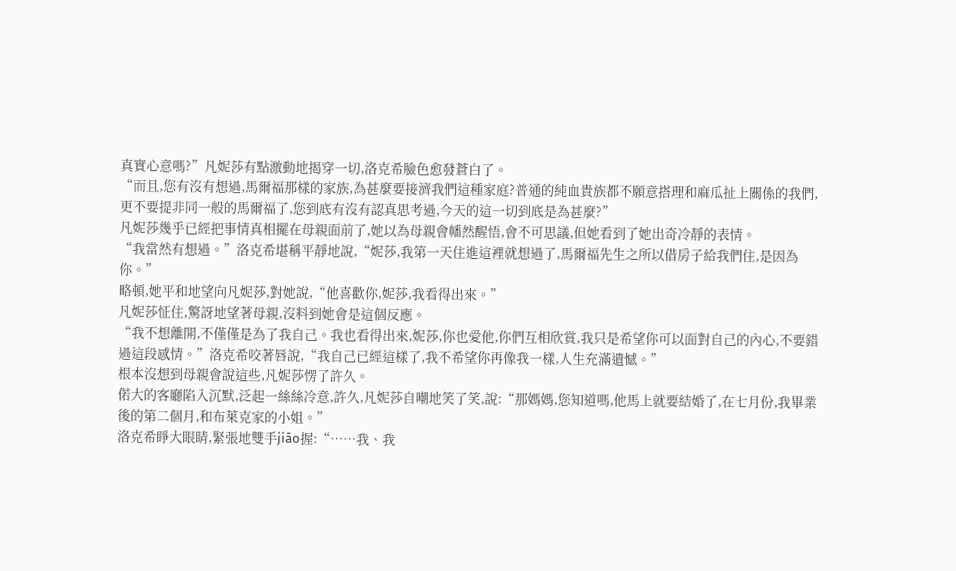真實心意嗎?”凡妮莎有點激動地揭穿一切,洛克希臉色愈發蒼白了。
“而且,您有沒有想過,馬爾福那樣的家族,為甚麼要接濟我們這種家庭?普通的純血貴族都不願意搭理和麻瓜扯上關係的我們,更不要提非同一般的馬爾福了,您到底有沒有認真思考過,今天的這一切到底是為甚麼?”
凡妮莎幾乎已經把事情真相擺在母親面前了,她以為母親會幡然醒悟,會不可思議,但她看到了她出奇冷靜的表情。
“我當然有想過。”洛克希堪稱平靜地說,“妮莎,我第一天住進這裡就想過了,馬爾福先生之所以借房子給我們住,是因為你。”
略頓,她平和地望向凡妮莎,對她說,“他喜歡你,妮莎,我看得出來。”
凡妮莎怔住,驚訝地望著母親,沒料到她會是這個反應。
“我不想離開,不僅僅是為了我自己。我也看得出來,妮莎,你也愛他,你們互相欣賞,我只是希望你可以面對自己的內心,不要錯過這段感情。”洛克希咬著唇說,“我自己已經這樣了,我不希望你再像我一樣,人生充滿遺憾。”
根本沒想到母親會說這些,凡妮莎愣了許久。
偌大的客廳陷入沉默,泛起一絲絲冷意,許久,凡妮莎自嘲地笑了笑,說:“那媽媽,您知道嗎,他馬上就要結婚了,在七月份,我畢業後的第二個月,和布萊克家的小姐。”
洛克希睜大眼睛,緊張地雙手jiāo握:“……我、我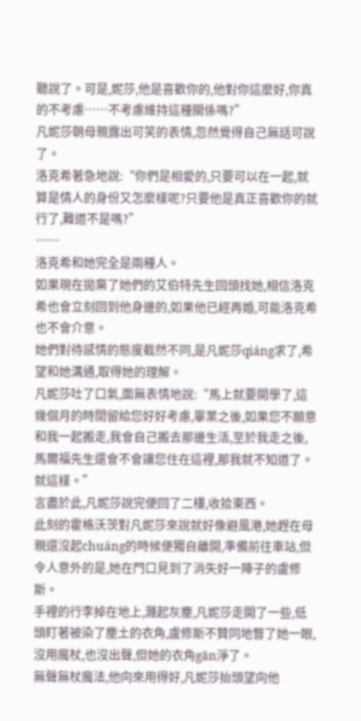聽說了。可是,妮莎,他是喜歡你的,他對你這麼好,你真的不考慮……不考慮維持這種關係嗎?”
凡妮莎朝母親露出可笑的表情,忽然覺得自己無話可說了。
洛克希著急地說:“你們是相愛的,只要可以在一起,就算是情人的身份又怎麼樣呢?只要他是真正喜歡你的就行了,難道不是嗎?”
……
洛克希和她完全是兩種人。
如果現在拋棄了她們的艾伯特先生回頭找她,相信洛克希也會立刻回到他身邊的,如果他已經再婚,可能洛克希也不會介意。
她們對待感情的態度截然不同,是凡妮莎qiáng求了,希望和她溝通,取得她的理解。
凡妮莎吐了口氣,面無表情地說:“馬上就要開學了,這幾個月的時間留給您好好考慮,畢業之後,如果您不願意和我一起搬走,我會自己搬去那邊生活,至於我走之後,馬爾福先生還會不會讓您住在這裡,那我就不知道了。就這樣。”
言盡於此,凡妮莎說完便回了二樓,收拾東西。
此刻的霍格沃茨對凡妮莎來說就好像避風港,她趕在母親還沒起chuáng的時候便獨自離開,準備前往車站,但令人意外的是,她在門口見到了消失好一陣子的盧修斯。
手裡的行李掉在地上,濺起灰塵,凡妮莎走開了一些,低頭盯著被染了塵土的衣角,盧修斯不贊同地瞥了她一眼,沒用魔杖,也沒出聲,但她的衣角gān淨了。
無聲無杖魔法,他向來用得好,凡妮莎抬頭望向他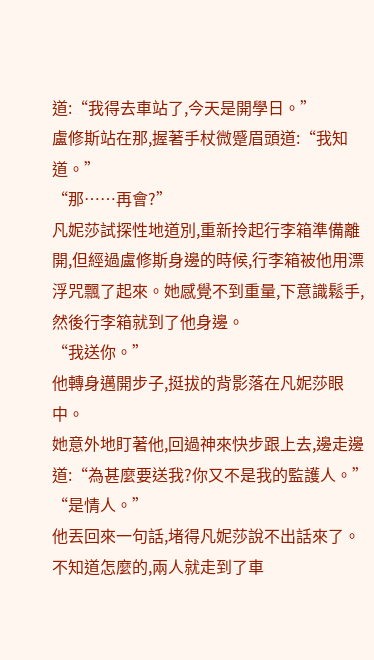道:“我得去車站了,今天是開學日。”
盧修斯站在那,握著手杖微蹙眉頭道:“我知道。”
“那……再會?”
凡妮莎試探性地道別,重新拎起行李箱準備離開,但經過盧修斯身邊的時候,行李箱被他用漂浮咒飄了起來。她感覺不到重量,下意識鬆手,然後行李箱就到了他身邊。
“我送你。”
他轉身邁開步子,挺拔的背影落在凡妮莎眼中。
她意外地盯著他,回過神來快步跟上去,邊走邊道:“為甚麼要送我?你又不是我的監護人。”
“是情人。”
他丟回來一句話,堵得凡妮莎說不出話來了。
不知道怎麼的,兩人就走到了車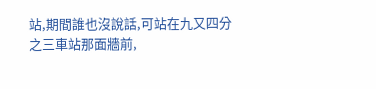站,期間誰也沒說話,可站在九又四分之三車站那面牆前,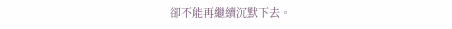卻不能再繼續沉默下去。